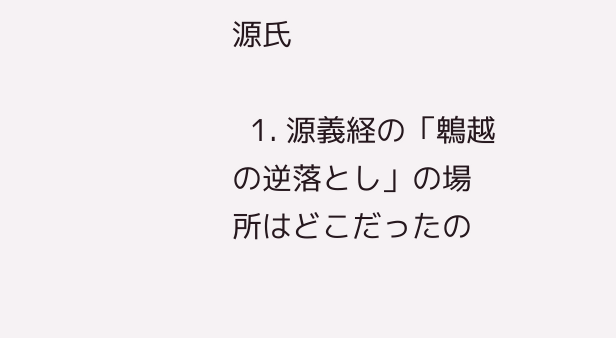源氏

  1. 源義経の「鵯越の逆落とし」の場所はどこだったの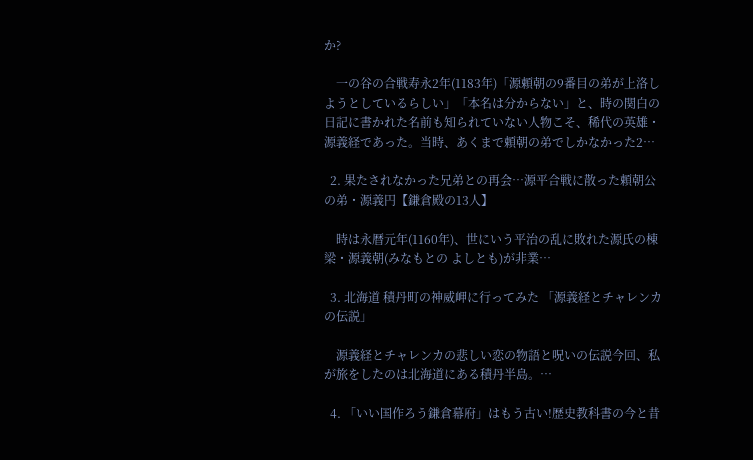か?

    一の谷の合戦寿永2年(1183年)「源頼朝の9番目の弟が上洛しようとしているらしい」「本名は分からない」と、時の関白の日記に書かれた名前も知られていない人物こそ、稀代の英雄・源義経であった。当時、あくまで頼朝の弟でしかなかった2…

  2. 果たされなかった兄弟との再会…源平合戦に散った頼朝公の弟・源義円【鎌倉殿の13人】

    時は永暦元年(1160年)、世にいう平治の乱に敗れた源氏の棟梁・源義朝(みなもとの よしとも)が非業…

  3. 北海道 積丹町の神威岬に行ってみた 「源義経とチャレンカの伝説」

    源義経とチャレンカの悲しい恋の物語と呪いの伝説今回、私が旅をしたのは北海道にある積丹半島。…

  4. 「いい国作ろう鎌倉幕府」はもう古い!歴史教科書の今と昔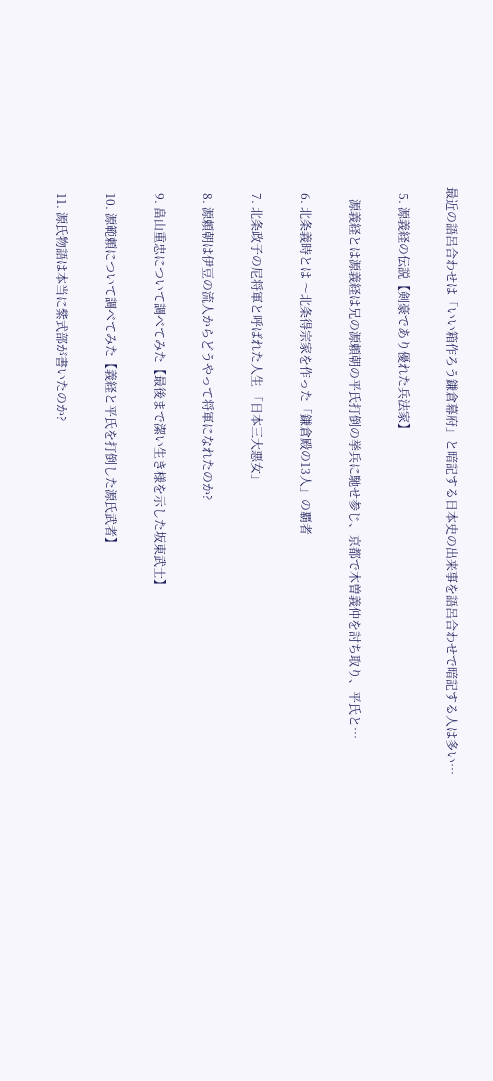最近の語呂合わせは「いい箱作ろう鎌倉幕府」と暗記する日本史の出来事を語呂合わせで暗記する人は多い…

  5. 源義経の伝説【剣豪であり優れた兵法家】

    源義経とは源義経は兄の源頼朝の平氏打倒の挙兵に馳せ参じ、京都で木曽義仲を討ち取り、平氏と…

  6. 北条義時とは 〜北条得宗家を作った「鎌倉殿の13人」の覇者

  7. 北条政子の尼将軍と呼ばれた人生 「日本三大悪女」

  8. 源頼朝は伊豆の流人からどうやって将軍になれたのか?

  9. 畠山重忠について調べてみた【最後まで潔い生き様を示した坂東武士】

  10. 源範頼について調べてみた【義経と平氏を打倒した源氏武者】

  11. 源氏物語は本当に紫式部が書いたのか?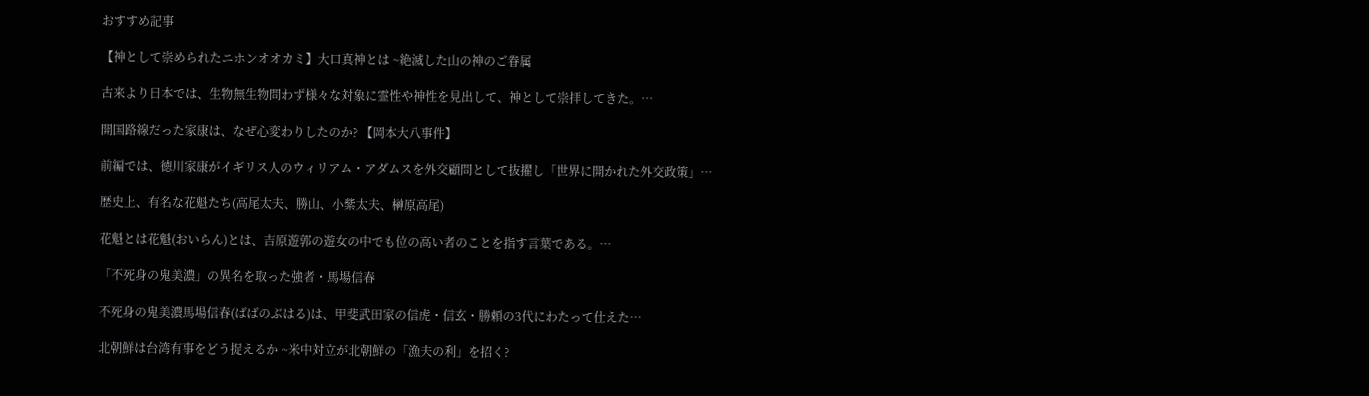おすすめ記事

【神として崇められたニホンオオカミ】大口真神とは ~絶滅した山の神のご眷属

古来より日本では、生物無生物問わず様々な対象に霊性や神性を見出して、神として崇拝してきた。…

開国路線だった家康は、なぜ心変わりしたのか? 【岡本大八事件】

前編では、徳川家康がイギリス人のウィリアム・アダムスを外交顧問として抜擢し「世界に開かれた外交政策」…

歴史上、有名な花魁たち(高尾太夫、勝山、小紫太夫、榊原高尾)

花魁とは花魁(おいらん)とは、吉原遊郭の遊女の中でも位の高い者のことを指す言葉である。…

「不死身の鬼美濃」の異名を取った強者・馬場信春

不死身の鬼美濃馬場信春(ばばのぶはる)は、甲斐武田家の信虎・信玄・勝頼の3代にわたって仕えた…

北朝鮮は台湾有事をどう捉えるか ~米中対立が北朝鮮の「漁夫の利」を招く?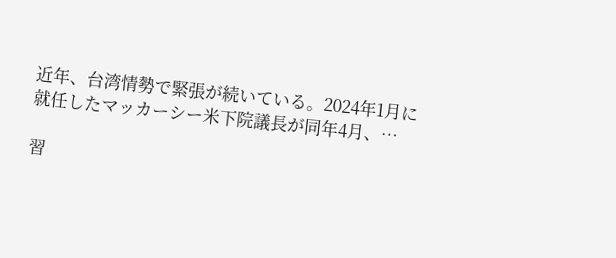近年、台湾情勢で緊張が続いている。2024年1月に就任したマッカーシー米下院議長が同年4月、…

習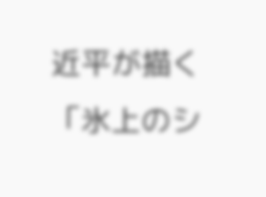近平が描く「氷上のシ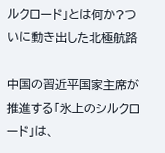ルクロード」とは何か?ついに動き出した北極航路

中国の習近平国家主席が推進する「氷上のシルクロード」は、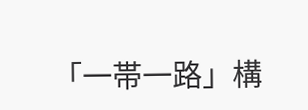「一帯一路」構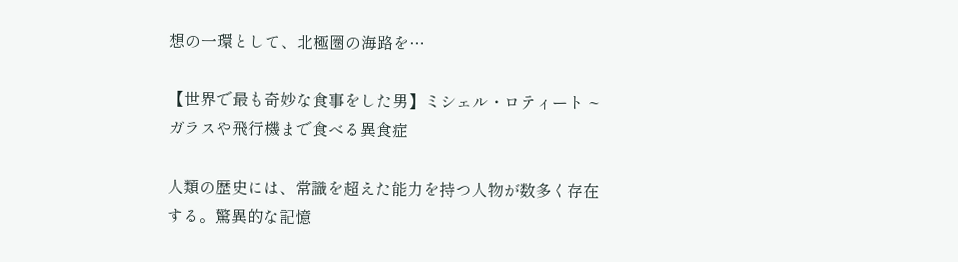想の一環として、北極圏の海路を…

【世界で最も奇妙な食事をした男】ミシェル・ロティート ~ガラスや飛行機まで食べる異食症

人類の歴史には、常識を超えた能力を持つ人物が数多く存在する。驚異的な記憶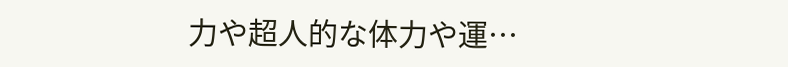力や超人的な体力や運…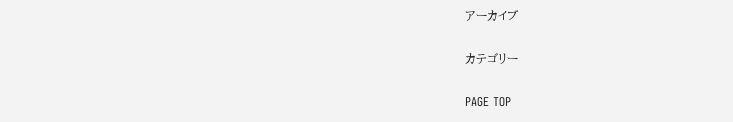アーカイブ

カテゴリー

PAGE TOP